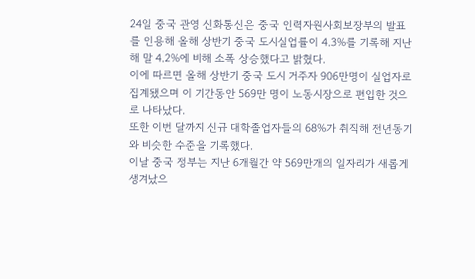24일 중국 관영 신화통신은 중국 인력자원사회보장부의 발표를 인용해 올해 상반기 중국 도시실업률이 4.3%를 기록해 지난해 말 4.2%에 비해 소폭 상승했다고 밝혔다.
이에 따르면 올해 상반기 중국 도시 거주자 906만명이 실업자로 집계됐으며 이 기간동안 569만 명이 노동시장으로 편입한 것으로 나타났다.
또한 이번 달까지 신규 대학졸업자들의 68%가 취직해 전년동기와 비슷한 수준을 기록했다.
이날 중국 정부는 지난 6개월간 약 569만개의 일자리가 새롭게 생겨났으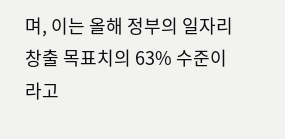며, 이는 올해 정부의 일자리 창출 목표치의 63% 수준이라고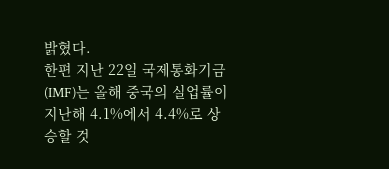밝혔다.
한편 지난 22일 국제통화기금(IMF)는 올해 중국의 실업률이 지난해 4.1%에서 4.4%로 상승할 것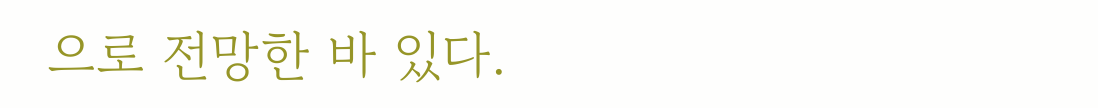으로 전망한 바 있다.